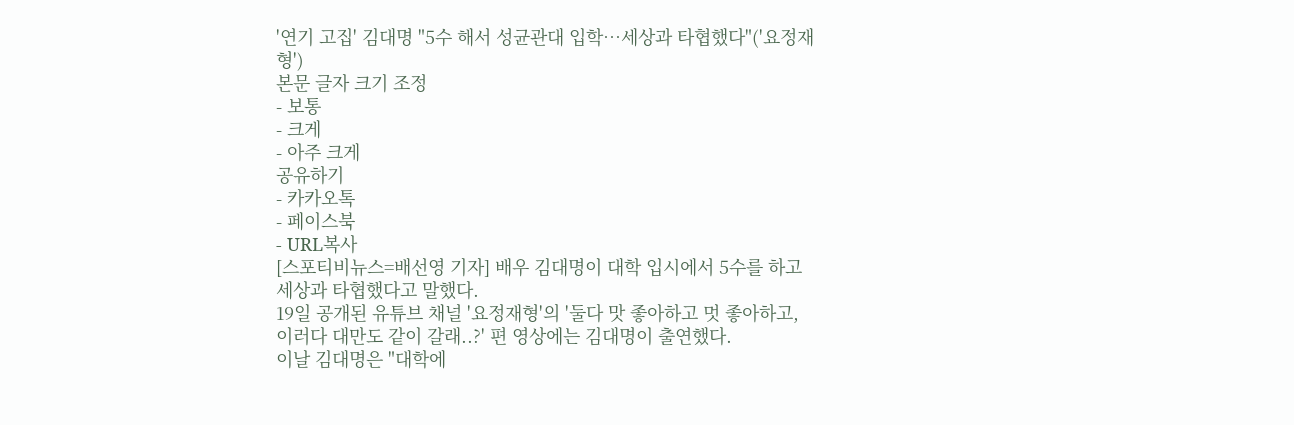'연기 고집' 김대명 "5수 해서 성균관대 입학…세상과 타협했다"('요정재형')
본문 글자 크기 조정
- 보통
- 크게
- 아주 크게
공유하기
- 카카오톡
- 페이스북
- URL복사
[스포티비뉴스=배선영 기자] 배우 김대명이 대학 입시에서 5수를 하고 세상과 타협했다고 말했다.
19일 공개된 유튜브 채널 '요정재형'의 '둘다 맛 좋아하고 멋 좋아하고, 이러다 대만도 같이 갈래..?' 편 영상에는 김대명이 출연했다.
이날 김대명은 "대학에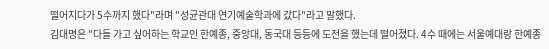떨어지다가 5수까지 했다"라며 "성균관대 연기예술학과에 갔다"라고 말했다.
김대명은 "다들 가고 싶어하는 학교인 한예종, 중앙대, 동국대 등등에 도전을 했는데 떨어졌다. 4수 때에는 서울예대랑 한예종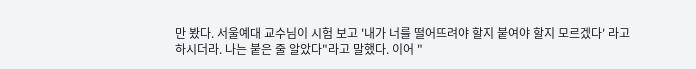만 봤다. 서울예대 교수님이 시험 보고 '내가 너를 떨어뜨려야 할지 붙여야 할지 모르겠다' 라고 하시더라. 나는 붙은 줄 알았다"라고 말했다. 이어 "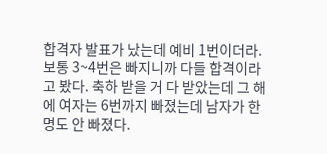합격자 발표가 났는데 예비 1번이더라. 보통 3~4번은 빠지니까 다들 합격이라고 봤다. 축하 받을 거 다 받았는데 그 해에 여자는 6번까지 빠졌는데 남자가 한 명도 안 빠졌다.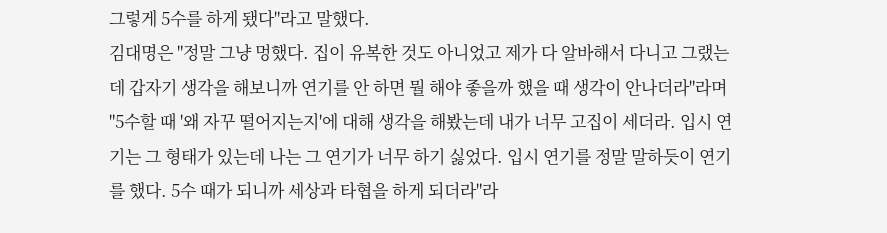그렇게 5수를 하게 됐다"라고 말했다.
김대명은 "정말 그냥 멍했다. 집이 유복한 것도 아니었고 제가 다 알바해서 다니고 그랬는데 갑자기 생각을 해보니까 연기를 안 하면 뭘 해야 좋을까 했을 때 생각이 안나더라"라며 "5수할 때 '왜 자꾸 떨어지는지'에 대해 생각을 해봤는데 내가 너무 고집이 세더라. 입시 연기는 그 형태가 있는데 나는 그 연기가 너무 하기 싫었다. 입시 연기를 정말 말하듯이 연기를 했다. 5수 때가 되니까 세상과 타협을 하게 되더라"라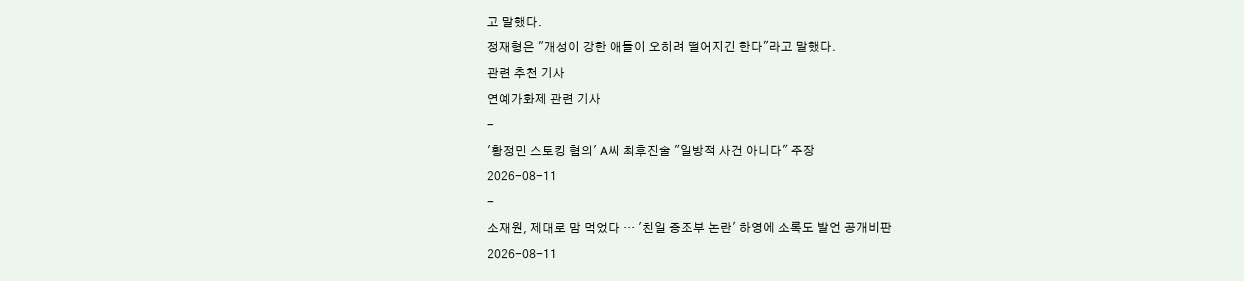고 말했다.
정재형은 "개성이 강한 애들이 오히려 떨어지긴 한다"라고 말했다.
관련 추천 기사
연예가화제 관련 기사
-
'황정민 스토킹 혐의' A씨 최후진술 "일방적 사건 아니다" 주장
2026-08-11
-
소재원, 제대로 맘 먹었다 … '친일 증조부 논란' 하영에 소록도 발언 공개비판
2026-08-11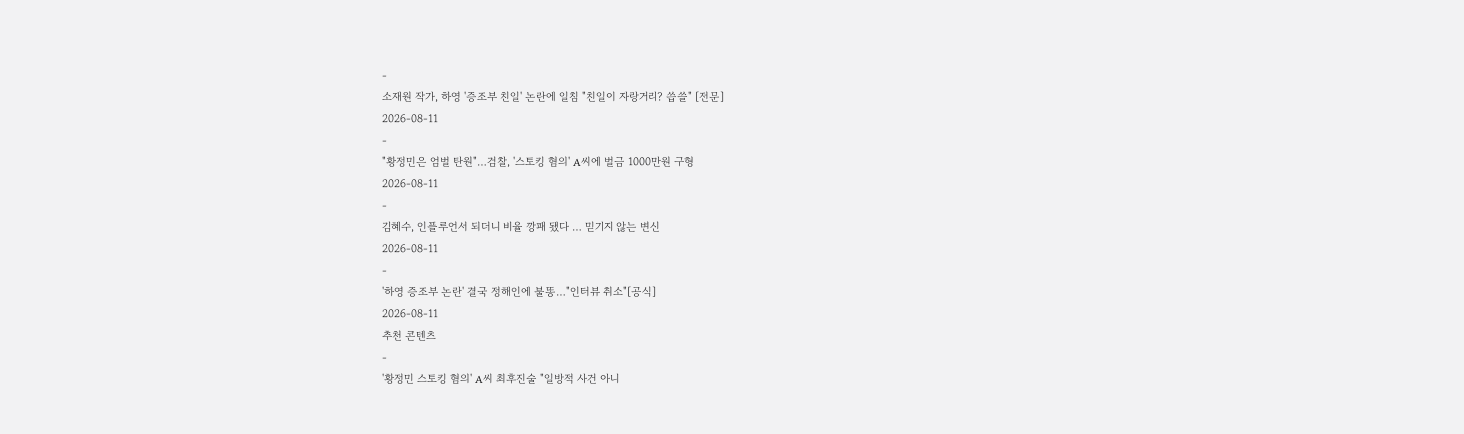-
소재원 작가, 하영 '증조부 친일' 논란에 일침 "친일이 자랑거리? 씁쓸" [전문]
2026-08-11
-
"황정민은 엄벌 탄원"…검찰, '스토킹 혐의' A씨에 벌금 1000만원 구형
2026-08-11
-
김혜수, 인플루언서 되더니 비율 깡패 됐다 … 믿기지 않는 변신
2026-08-11
-
'하영 증조부 논란' 결국 정해인에 불똥…"인터뷰 취소"[공식]
2026-08-11
추천 콘텐츠
-
'황정민 스토킹 혐의' A씨 최후진술 "일방적 사건 아니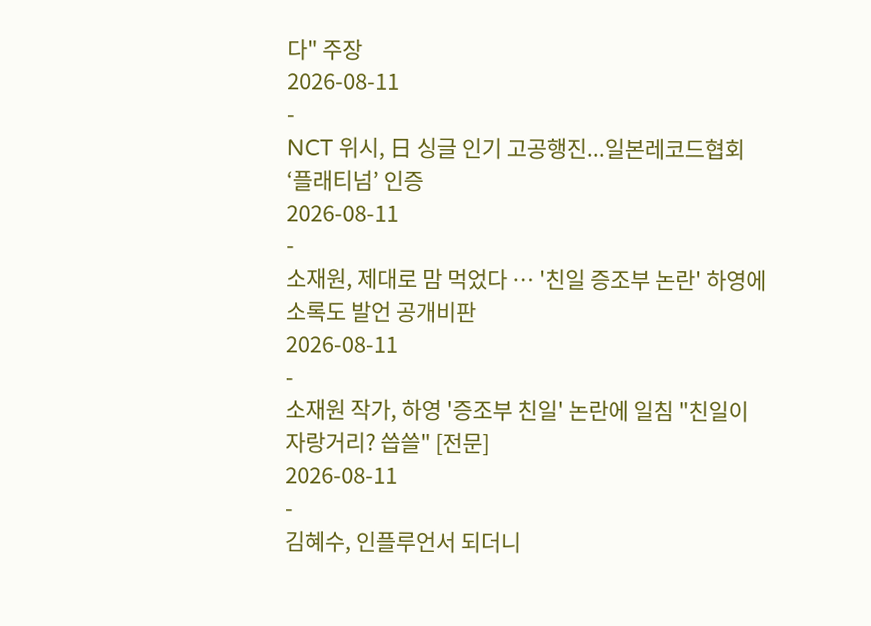다" 주장
2026-08-11
-
NCT 위시, 日 싱글 인기 고공행진...일본레코드협회 ‘플래티넘’ 인증
2026-08-11
-
소재원, 제대로 맘 먹었다 … '친일 증조부 논란' 하영에 소록도 발언 공개비판
2026-08-11
-
소재원 작가, 하영 '증조부 친일' 논란에 일침 "친일이 자랑거리? 씁쓸" [전문]
2026-08-11
-
김혜수, 인플루언서 되더니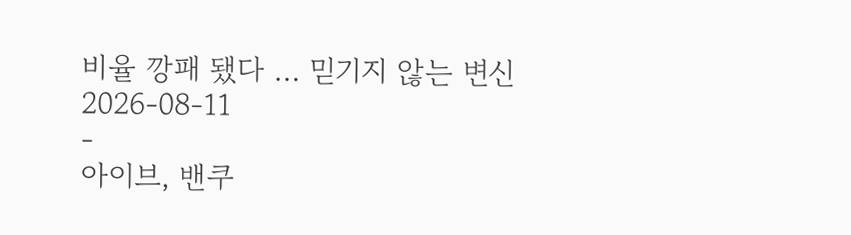비율 깡패 됐다 … 믿기지 않는 변신
2026-08-11
-
아이브, 밴쿠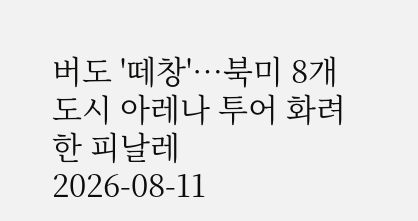버도 '떼창'…북미 8개 도시 아레나 투어 화려한 피날레
2026-08-11